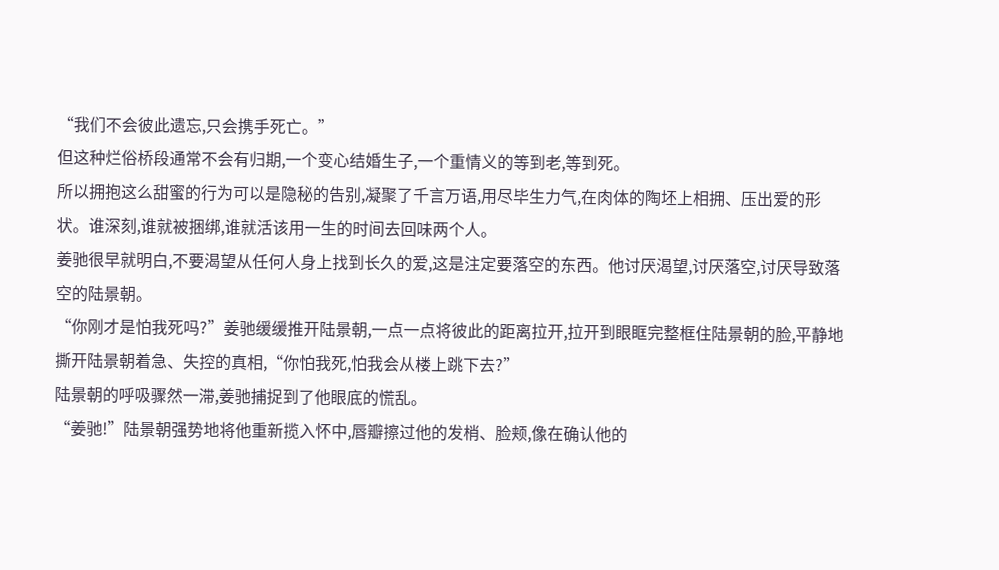“我们不会彼此遗忘,只会携手死亡。”
但这种烂俗桥段通常不会有归期,一个变心结婚生子,一个重情义的等到老,等到死。
所以拥抱这么甜蜜的行为可以是隐秘的告别,凝聚了千言万语,用尽毕生力气,在肉体的陶坯上相拥、压出爱的形状。谁深刻,谁就被捆绑,谁就活该用一生的时间去回味两个人。
姜驰很早就明白,不要渴望从任何人身上找到长久的爱,这是注定要落空的东西。他讨厌渴望,讨厌落空,讨厌导致落空的陆景朝。
“你刚才是怕我死吗?”姜驰缓缓推开陆景朝,一点一点将彼此的距离拉开,拉开到眼眶完整框住陆景朝的脸,平静地撕开陆景朝着急、失控的真相,“你怕我死,怕我会从楼上跳下去?”
陆景朝的呼吸骤然一滞,姜驰捕捉到了他眼底的慌乱。
“姜驰!”陆景朝强势地将他重新揽入怀中,唇瓣擦过他的发梢、脸颊,像在确认他的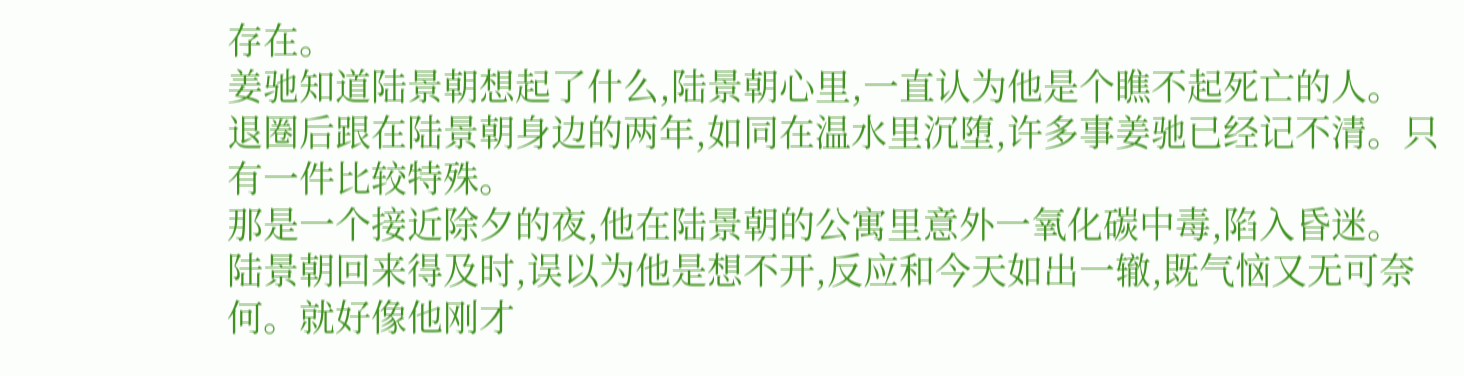存在。
姜驰知道陆景朝想起了什么,陆景朝心里,一直认为他是个瞧不起死亡的人。
退圈后跟在陆景朝身边的两年,如同在温水里沉堕,许多事姜驰已经记不清。只有一件比较特殊。
那是一个接近除夕的夜,他在陆景朝的公寓里意外一氧化碳中毒,陷入昏迷。
陆景朝回来得及时,误以为他是想不开,反应和今天如出一辙,既气恼又无可奈何。就好像他刚才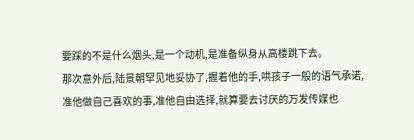要踩的不是什么烟头,是一个动机,是准备纵身从高楼跳下去。
那次意外后,陆景朝罕见地妥协了,握着他的手,哄孩子一般的语气承诺,准他做自己喜欢的事,准他自由选择,就算要去讨厌的万发传媒也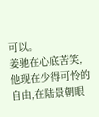可以。
姜驰在心底苦笑,他现在少得可怜的自由,在陆景朝眼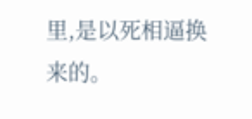里,是以死相逼换来的。